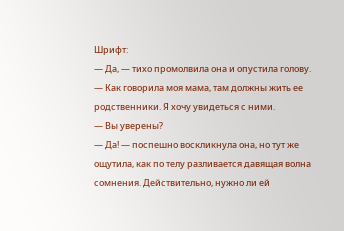Шрифт:
— Да, — тихо промолвила она и опустила голову. — Как говорила моя мама, там должны жить ее родственники. Я хочу увидеться с ними.
— Вы уверены?
— Да! — поспешно воскликнула она, но тут же ощутила, как по телу разливается давящая волна сомнения. Действительно, нужно ли ей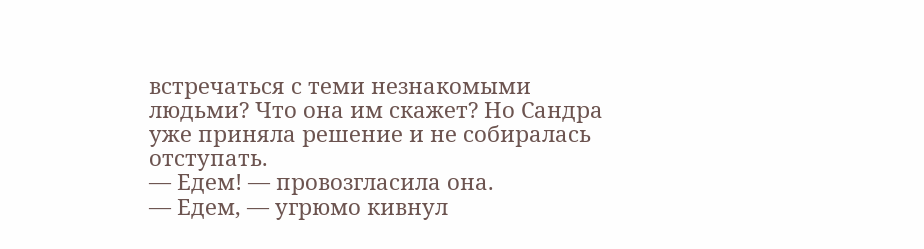встречаться с теми незнакомыми людьми? Что она им скажет? Но Сандра уже приняла решение и не собиралась отступать.
— Едем! — провозгласила она.
— Едем, — угрюмо кивнул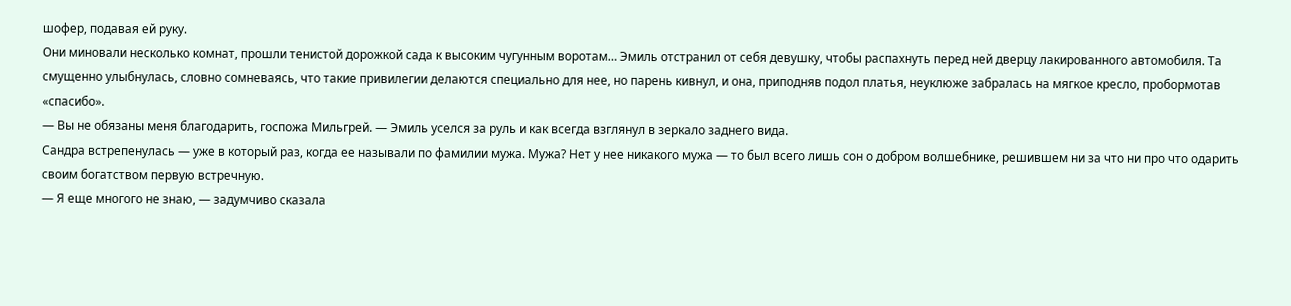шофер, подавая ей руку.
Они миновали несколько комнат, прошли тенистой дорожкой сада к высоким чугунным воротам… Эмиль отстранил от себя девушку, чтобы распахнуть перед ней дверцу лакированного автомобиля. Та смущенно улыбнулась, словно сомневаясь, что такие привилегии делаются специально для нее, но парень кивнул, и она, приподняв подол платья, неуклюже забралась на мягкое кресло, пробормотав «спасибо».
— Вы не обязаны меня благодарить, госпожа Мильгрей. — Эмиль уселся за руль и как всегда взглянул в зеркало заднего вида.
Сандра встрепенулась — уже в который раз, когда ее называли по фамилии мужа. Мужа? Нет у нее никакого мужа — то был всего лишь сон о добром волшебнике, решившем ни за что ни про что одарить своим богатством первую встречную.
— Я еще многого не знаю, — задумчиво сказала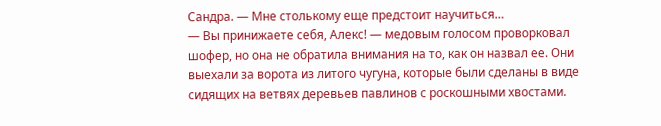Сандра. — Мне столькому еще предстоит научиться…
— Вы принижаете себя, Алекс! — медовым голосом проворковал шофер, но она не обратила внимания на то, как он назвал ее. Они выехали за ворота из литого чугуна, которые были сделаны в виде сидящих на ветвях деревьев павлинов с роскошными хвостами.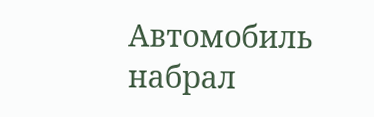Автомобиль набрал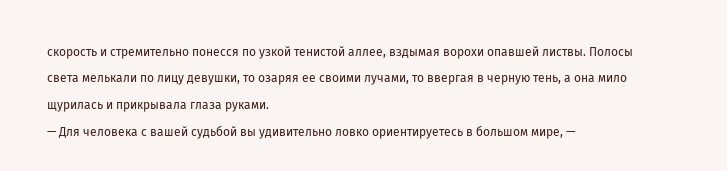скорость и стремительно понесся по узкой тенистой аллее, вздымая ворохи опавшей листвы. Полосы света мелькали по лицу девушки, то озаряя ее своими лучами, то ввергая в черную тень, а она мило щурилась и прикрывала глаза руками.
— Для человека с вашей судьбой вы удивительно ловко ориентируетесь в большом мире, —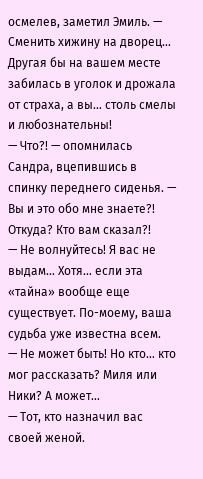осмелев, заметил Эмиль. — Сменить хижину на дворец… Другая бы на вашем месте забилась в уголок и дрожала от страха, а вы… столь смелы и любознательны!
— Что?! — опомнилась Сандра, вцепившись в спинку переднего сиденья. — Вы и это обо мне знаете?! Откуда? Кто вам сказал?!
— Не волнуйтесь! Я вас не выдам… Хотя… если эта «тайна» вообще еще существует. По-моему, ваша судьба уже известна всем.
— Не может быть! Но кто… кто мог рассказать? Миля или Ники? А может…
— Тот, кто назначил вас своей женой.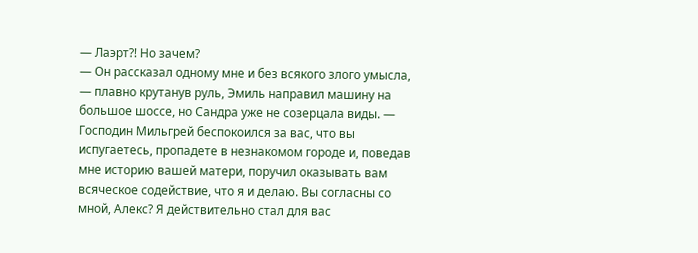— Лаэрт?! Но зачем?
— Он рассказал одному мне и без всякого злого умысла, — плавно крутанув руль, Эмиль направил машину на большое шоссе, но Сандра уже не созерцала виды. — Господин Мильгрей беспокоился за вас, что вы испугаетесь, пропадете в незнакомом городе и, поведав мне историю вашей матери, поручил оказывать вам всяческое содействие, что я и делаю. Вы согласны со мной, Алекс? Я действительно стал для вас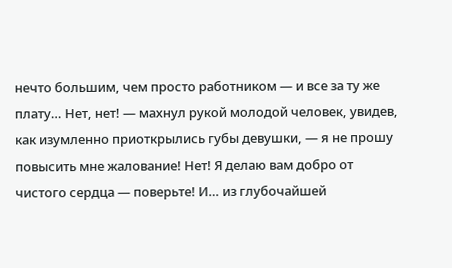нечто большим, чем просто работником — и все за ту же плату… Нет, нет! — махнул рукой молодой человек, увидев, как изумленно приоткрылись губы девушки, — я не прошу повысить мне жалование! Нет! Я делаю вам добро от чистого сердца — поверьте! И… из глубочайшей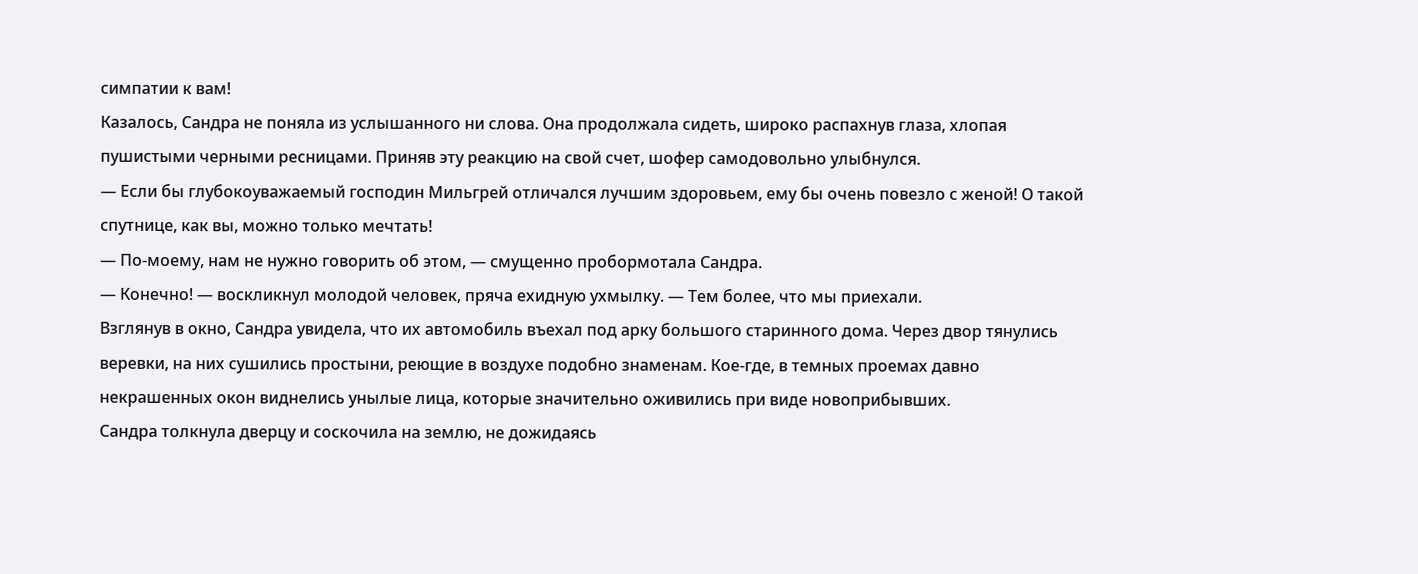симпатии к вам!
Казалось, Сандра не поняла из услышанного ни слова. Она продолжала сидеть, широко распахнув глаза, хлопая пушистыми черными ресницами. Приняв эту реакцию на свой счет, шофер самодовольно улыбнулся.
— Если бы глубокоуважаемый господин Мильгрей отличался лучшим здоровьем, ему бы очень повезло с женой! О такой спутнице, как вы, можно только мечтать!
— По-моему, нам не нужно говорить об этом, — смущенно пробормотала Сандра.
— Конечно! — воскликнул молодой человек, пряча ехидную ухмылку. — Тем более, что мы приехали.
Взглянув в окно, Сандра увидела, что их автомобиль въехал под арку большого старинного дома. Через двор тянулись веревки, на них сушились простыни, реющие в воздухе подобно знаменам. Кое-где, в темных проемах давно некрашенных окон виднелись унылые лица, которые значительно оживились при виде новоприбывших.
Сандра толкнула дверцу и соскочила на землю, не дожидаясь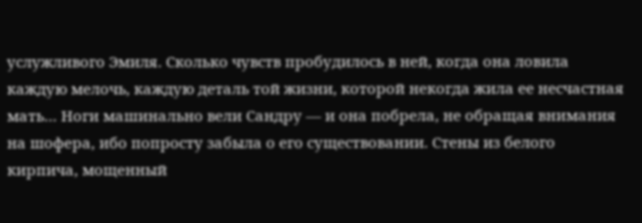услужливого Эмиля. Сколько чувств пробудилось в ней, когда она ловила каждую мелочь, каждую деталь той жизни, которой некогда жила ее несчастная мать… Ноги машинально вели Сандру — и она побрела, не обращая внимания на шофера, ибо попросту забыла о его существовании. Стены из белого кирпича, мощенный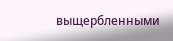выщербленными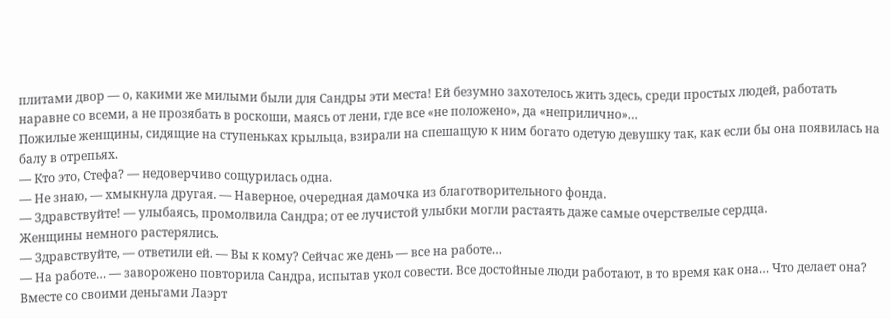плитами двор — о, какими же милыми были для Сандры эти места! Ей безумно захотелось жить здесь, среди простых людей, работать наравне со всеми, а не прозябать в роскоши, маясь от лени, где все «не положено», да «неприлично»…
Пожилые женщины, сидящие на ступеньках крыльца, взирали на спешащую к ним богато одетую девушку так, как если бы она появилась на балу в отрепьях.
— Кто это, Стефа? — недоверчиво сощурилась одна.
— Не знаю, — хмыкнула другая. — Наверное, очередная дамочка из благотворительного фонда.
— Здравствуйте! — улыбаясь, промолвила Сандра; от ее лучистой улыбки могли растаять даже самые очерствелые сердца.
Женщины немного растерялись.
— Здравствуйте, — ответили ей. — Вы к кому? Сейчас же день — все на работе…
— На работе… — заворожено повторила Сандра, испытав укол совести. Все достойные люди работают, в то время как она… Что делает она? Вместе со своими деньгами Лаэрт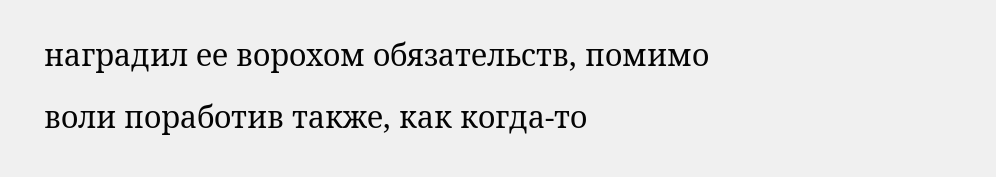наградил ее ворохом обязательств, помимо воли поработив также, как когда-то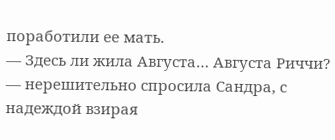поработили ее мать.
— Здесь ли жила Августа… Августа Риччи? — нерешительно спросила Сандра, с надеждой взирая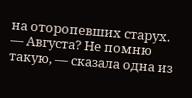на оторопевших старух.
— Августа? Не помню такую, — сказала одна из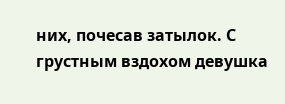них, почесав затылок. С грустным вздохом девушка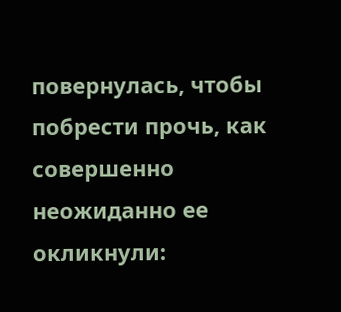повернулась, чтобы побрести прочь, как совершенно неожиданно ее окликнули: